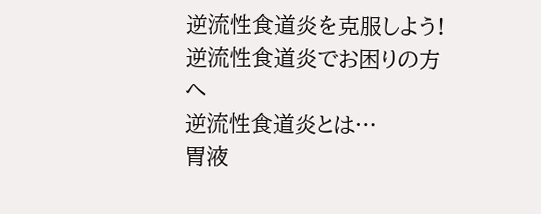逆流性食道炎を克服しよう!
逆流性食道炎でお困りの方へ
逆流性食道炎とは…
胃液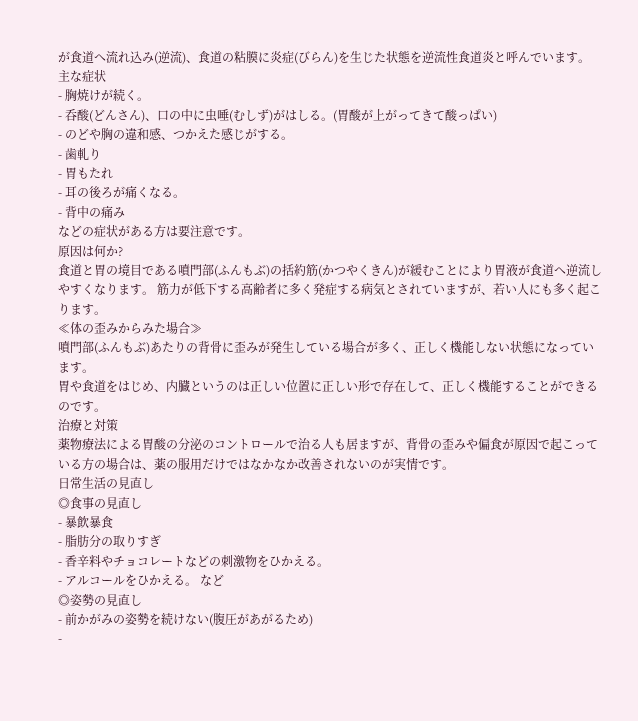が食道へ流れ込み(逆流)、食道の粘膜に炎症(びらん)を生じた状態を逆流性食道炎と呼んでいます。
主な症状
- 胸焼けが続く。
- 呑酸(どんさん)、口の中に虫唾(むしず)がはしる。(胃酸が上がってきて酸っぱい)
- のどや胸の違和感、つかえた感じがする。
- 歯軋り
- 胃もたれ
- 耳の後ろが痛くなる。
- 背中の痛み
などの症状がある方は要注意です。
原因は何か?
食道と胃の境目である噴門部(ふんもぶ)の括約筋(かつやくきん)が緩むことにより胃液が食道へ逆流しやすくなります。 筋力が低下する高齢者に多く発症する病気とされていますが、若い人にも多く起こります。
≪体の歪みからみた場合≫
噴門部(ふんもぶ)あたりの背骨に歪みが発生している場合が多く、正しく機能しない状態になっています。
胃や食道をはじめ、内臓というのは正しい位置に正しい形で存在して、正しく機能することができるのです。
治療と対策
薬物療法による胃酸の分泌のコントロールで治る人も居ますが、背骨の歪みや偏食が原因で起こっている方の場合は、薬の服用だけではなかなか改善されないのが実情です。
日常生活の見直し
◎食事の見直し
- 暴飲暴食
- 脂肪分の取りすぎ
- 香辛料やチョコレートなどの刺激物をひかえる。
- アルコールをひかえる。 など
◎姿勢の見直し
- 前かがみの姿勢を続けない(腹圧があがるため)
-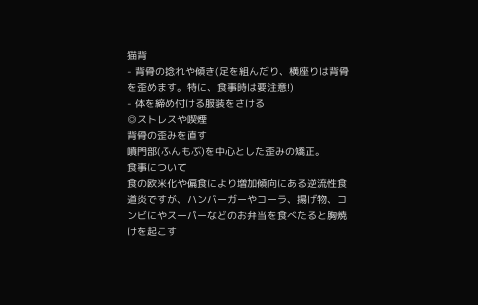猫背
- 背骨の捻れや傾き(足を組んだり、横座りは背骨を歪めます。特に、食事時は要注意!)
- 体を締め付ける服装をさける
◎ストレスや喫煙
背骨の歪みを直す
噴門部(ふんもぶ)を中心とした歪みの矯正。
食事について
食の欧米化や偏食により増加傾向にある逆流性食道炎ですが、ハンバーガーやコーラ、揚げ物、コンビにやスーパーなどのお弁当を食べたると胸焼けを起こす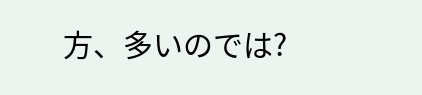方、多いのでは?